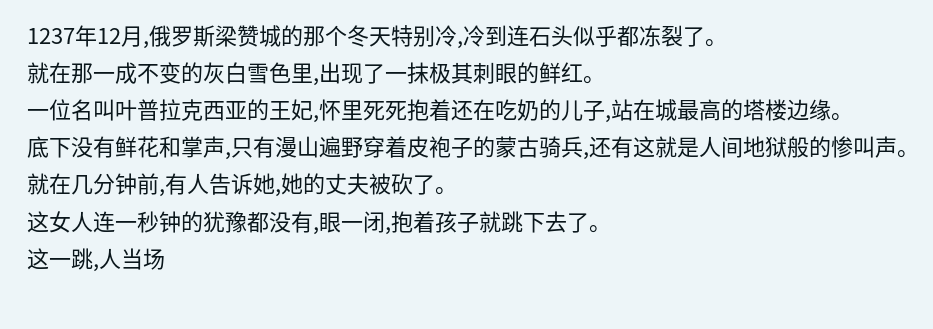1237年12月,俄罗斯梁赞城的那个冬天特别冷,冷到连石头似乎都冻裂了。
就在那一成不变的灰白雪色里,出现了一抹极其刺眼的鲜红。
一位名叫叶普拉克西亚的王妃,怀里死死抱着还在吃奶的儿子,站在城最高的塔楼边缘。
底下没有鲜花和掌声,只有漫山遍野穿着皮袍子的蒙古骑兵,还有这就是人间地狱般的惨叫声。
就在几分钟前,有人告诉她,她的丈夫被砍了。
这女人连一秒钟的犹豫都没有,眼一闭,抱着孩子就跳下去了。
这一跳,人当场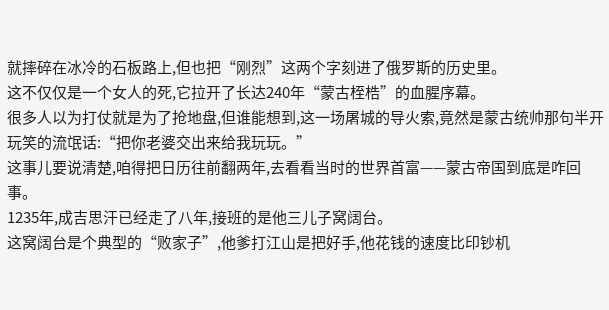就摔碎在冰冷的石板路上,但也把“刚烈”这两个字刻进了俄罗斯的历史里。
这不仅仅是一个女人的死,它拉开了长达240年“蒙古桎梏”的血腥序幕。
很多人以为打仗就是为了抢地盘,但谁能想到,这一场屠城的导火索,竟然是蒙古统帅那句半开玩笑的流氓话:“把你老婆交出来给我玩玩。”
这事儿要说清楚,咱得把日历往前翻两年,去看看当时的世界首富——蒙古帝国到底是咋回事。
1235年,成吉思汗已经走了八年,接班的是他三儿子窝阔台。
这窝阔台是个典型的“败家子”,他爹打江山是把好手,他花钱的速度比印钞机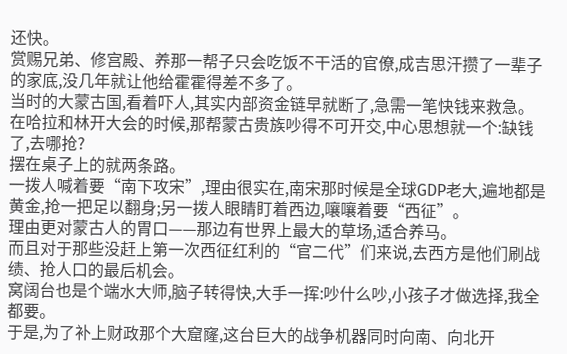还快。
赏赐兄弟、修宫殿、养那一帮子只会吃饭不干活的官僚,成吉思汗攒了一辈子的家底,没几年就让他给霍霍得差不多了。
当时的大蒙古国,看着吓人,其实内部资金链早就断了,急需一笔快钱来救急。
在哈拉和林开大会的时候,那帮蒙古贵族吵得不可开交,中心思想就一个:缺钱了,去哪抢?
摆在桌子上的就两条路。
一拨人喊着要“南下攻宋”,理由很实在,南宋那时候是全球GDP老大,遍地都是黄金,抢一把足以翻身;另一拨人眼睛盯着西边,嚷嚷着要“西征”。
理由更对蒙古人的胃口——那边有世界上最大的草场,适合养马。
而且对于那些没赶上第一次西征红利的“官二代”们来说,去西方是他们刷战绩、抢人口的最后机会。
窝阔台也是个端水大师,脑子转得快,大手一挥:吵什么吵,小孩子才做选择,我全都要。
于是,为了补上财政那个大窟窿,这台巨大的战争机器同时向南、向北开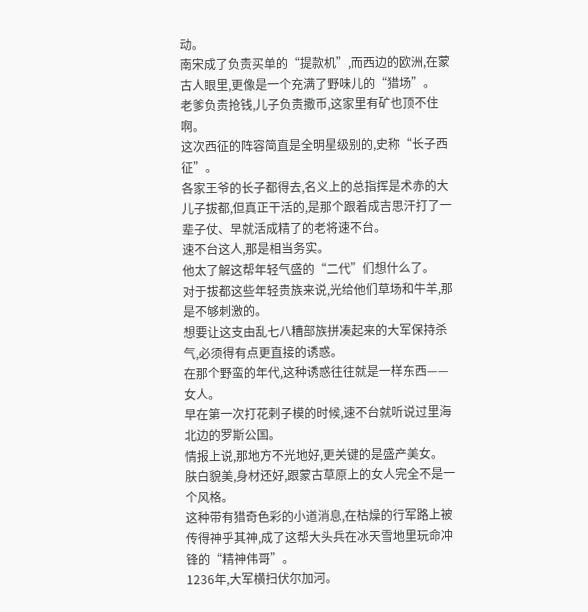动。
南宋成了负责买单的“提款机”,而西边的欧洲,在蒙古人眼里,更像是一个充满了野味儿的“猎场”。
老爹负责抢钱,儿子负责撒币,这家里有矿也顶不住啊。
这次西征的阵容简直是全明星级别的,史称“长子西征”。
各家王爷的长子都得去,名义上的总指挥是术赤的大儿子拔都,但真正干活的,是那个跟着成吉思汗打了一辈子仗、早就活成精了的老将速不台。
速不台这人,那是相当务实。
他太了解这帮年轻气盛的“二代”们想什么了。
对于拔都这些年轻贵族来说,光给他们草场和牛羊,那是不够刺激的。
想要让这支由乱七八糟部族拼凑起来的大军保持杀气,必须得有点更直接的诱惑。
在那个野蛮的年代,这种诱惑往往就是一样东西——女人。
早在第一次打花剌子模的时候,速不台就听说过里海北边的罗斯公国。
情报上说,那地方不光地好,更关键的是盛产美女。
肤白貌美,身材还好,跟蒙古草原上的女人完全不是一个风格。
这种带有猎奇色彩的小道消息,在枯燥的行军路上被传得神乎其神,成了这帮大头兵在冰天雪地里玩命冲锋的“精神伟哥”。
1236年,大军横扫伏尔加河。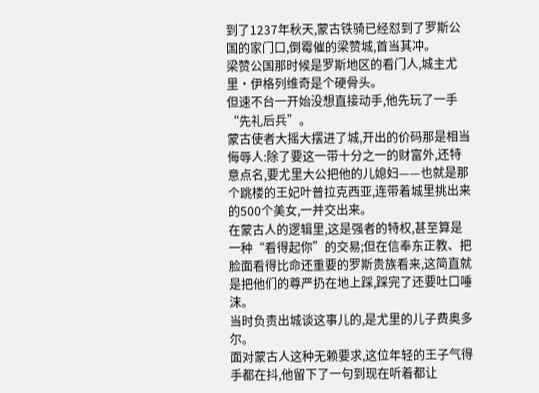到了1237年秋天,蒙古铁骑已经怼到了罗斯公国的家门口,倒霉催的梁赞城,首当其冲。
梁赞公国那时候是罗斯地区的看门人,城主尤里·伊格列维奇是个硬骨头。
但速不台一开始没想直接动手,他先玩了一手“先礼后兵”。
蒙古使者大摇大摆进了城,开出的价码那是相当侮辱人:除了要这一带十分之一的财富外,还特意点名,要尤里大公把他的儿媳妇——也就是那个跳楼的王妃叶普拉克西亚,连带着城里挑出来的500个美女,一并交出来。
在蒙古人的逻辑里,这是强者的特权,甚至算是一种“看得起你”的交易;但在信奉东正教、把脸面看得比命还重要的罗斯贵族看来,这简直就是把他们的尊严扔在地上踩,踩完了还要吐口唾沫。
当时负责出城谈这事儿的,是尤里的儿子费奥多尔。
面对蒙古人这种无赖要求,这位年轻的王子气得手都在抖,他留下了一句到现在听着都让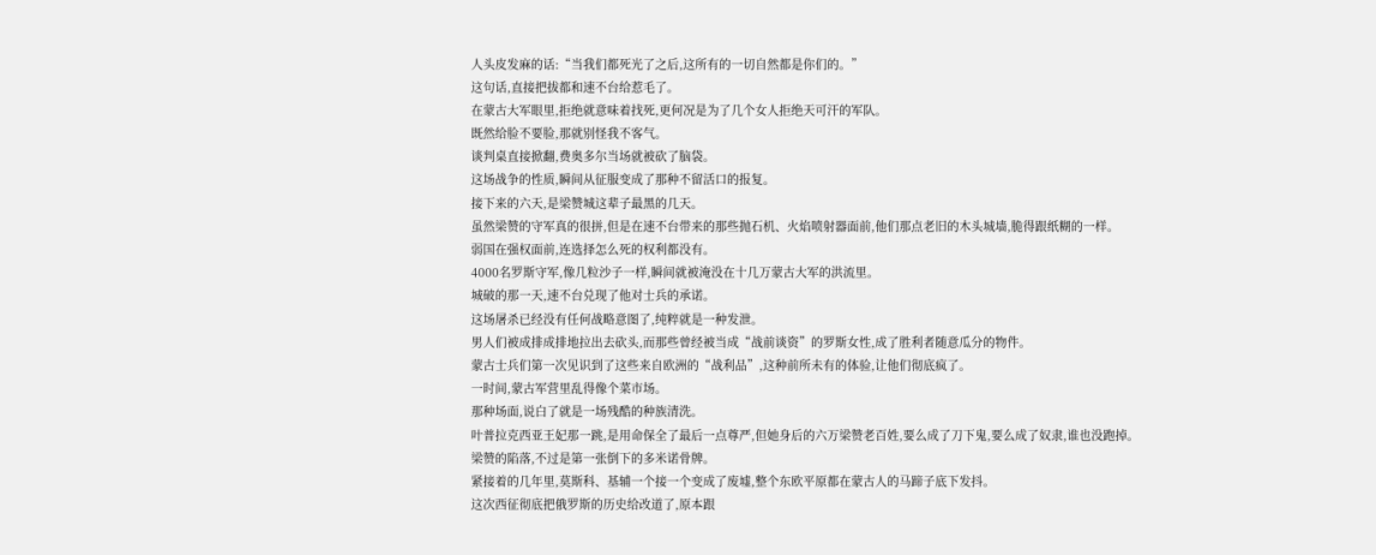人头皮发麻的话:“当我们都死光了之后,这所有的一切自然都是你们的。”
这句话,直接把拔都和速不台给惹毛了。
在蒙古大军眼里,拒绝就意味着找死,更何况是为了几个女人拒绝天可汗的军队。
既然给脸不要脸,那就别怪我不客气。
谈判桌直接掀翻,费奥多尔当场就被砍了脑袋。
这场战争的性质,瞬间从征服变成了那种不留活口的报复。
接下来的六天,是梁赞城这辈子最黑的几天。
虽然梁赞的守军真的很拼,但是在速不台带来的那些抛石机、火焰喷射器面前,他们那点老旧的木头城墙,脆得跟纸糊的一样。
弱国在强权面前,连选择怎么死的权利都没有。
4000名罗斯守军,像几粒沙子一样,瞬间就被淹没在十几万蒙古大军的洪流里。
城破的那一天,速不台兑现了他对士兵的承诺。
这场屠杀已经没有任何战略意图了,纯粹就是一种发泄。
男人们被成排成排地拉出去砍头,而那些曾经被当成“战前谈资”的罗斯女性,成了胜利者随意瓜分的物件。
蒙古士兵们第一次见识到了这些来自欧洲的“战利品”,这种前所未有的体验,让他们彻底疯了。
一时间,蒙古军营里乱得像个菜市场。
那种场面,说白了就是一场残酷的种族清洗。
叶普拉克西亚王妃那一跳,是用命保全了最后一点尊严,但她身后的六万梁赞老百姓,要么成了刀下鬼,要么成了奴隶,谁也没跑掉。
梁赞的陷落,不过是第一张倒下的多米诺骨牌。
紧接着的几年里,莫斯科、基辅一个接一个变成了废墟,整个东欧平原都在蒙古人的马蹄子底下发抖。
这次西征彻底把俄罗斯的历史给改道了,原本跟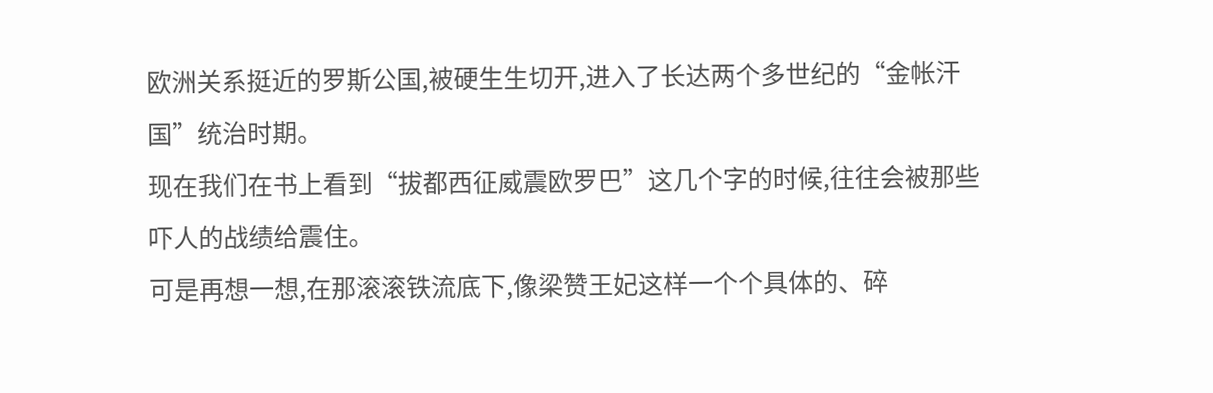欧洲关系挺近的罗斯公国,被硬生生切开,进入了长达两个多世纪的“金帐汗国”统治时期。
现在我们在书上看到“拔都西征威震欧罗巴”这几个字的时候,往往会被那些吓人的战绩给震住。
可是再想一想,在那滚滚铁流底下,像梁赞王妃这样一个个具体的、碎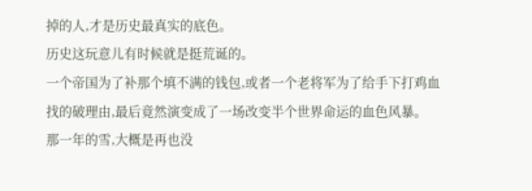掉的人,才是历史最真实的底色。
历史这玩意儿有时候就是挺荒诞的。
一个帝国为了补那个填不满的钱包,或者一个老将军为了给手下打鸡血找的破理由,最后竟然演变成了一场改变半个世界命运的血色风暴。
那一年的雪,大概是再也没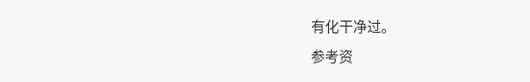有化干净过。
参考资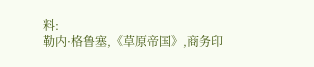料:
勒内·格鲁塞,《草原帝国》,商务印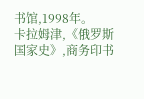书馆,1998年。
卡拉姆津,《俄罗斯国家史》,商务印书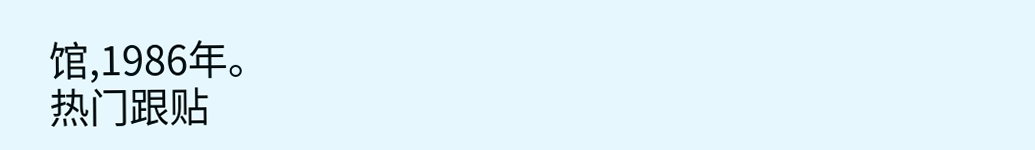馆,1986年。
热门跟贴